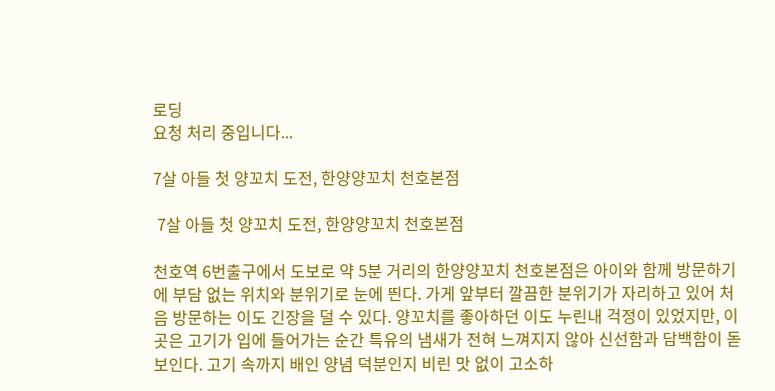로딩
요청 처리 중입니다...

7살 아들 첫 양꼬치 도전, 한양양꼬치 천호본점

 7살 아들 첫 양꼬치 도전, 한양양꼬치 천호본점

천호역 6번출구에서 도보로 약 5분 거리의 한양양꼬치 천호본점은 아이와 함께 방문하기에 부담 없는 위치와 분위기로 눈에 띈다. 가게 앞부터 깔끔한 분위기가 자리하고 있어 처음 방문하는 이도 긴장을 덜 수 있다. 양꼬치를 좋아하던 이도 누린내 걱정이 있었지만, 이곳은 고기가 입에 들어가는 순간 특유의 냄새가 전혀 느껴지지 않아 신선함과 담백함이 돋보인다. 고기 속까지 배인 양념 덕분인지 비린 맛 없이 고소하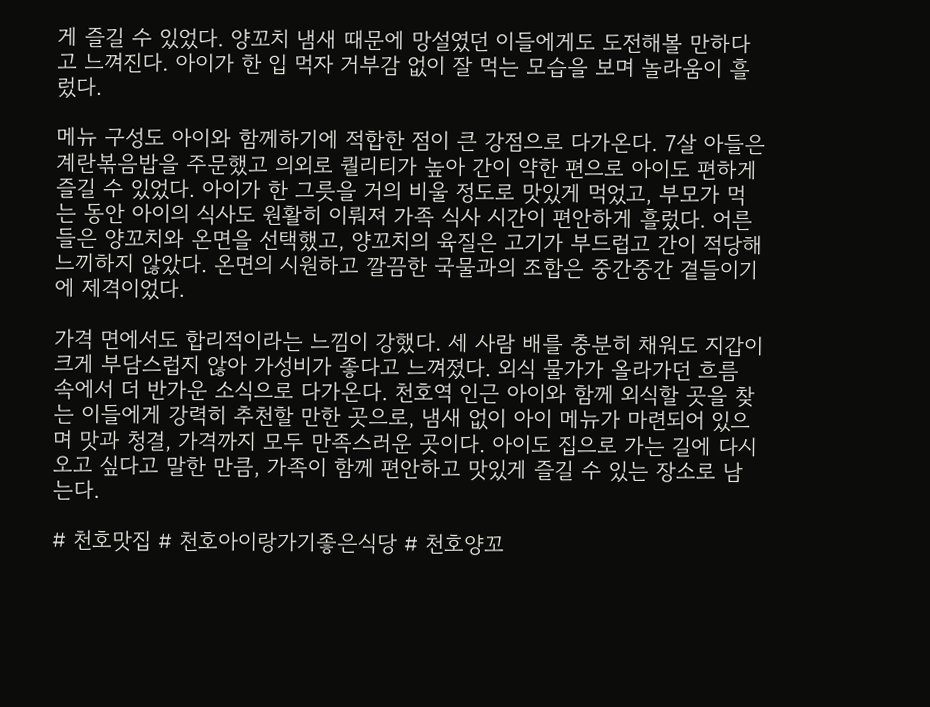게 즐길 수 있었다. 양꼬치 냄새 때문에 망설였던 이들에게도 도전해볼 만하다고 느껴진다. 아이가 한 입 먹자 거부감 없이 잘 먹는 모습을 보며 놀라움이 흘렀다.

메뉴 구성도 아이와 함께하기에 적합한 점이 큰 강점으로 다가온다. 7살 아들은 계란볶음밥을 주문했고 의외로 퀄리티가 높아 간이 약한 편으로 아이도 편하게 즐길 수 있었다. 아이가 한 그릇을 거의 비울 정도로 맛있게 먹었고, 부모가 먹는 동안 아이의 식사도 원활히 이뤄져 가족 식사 시간이 편안하게 흘렀다. 어른들은 양꼬치와 온면을 선택했고, 양꼬치의 육질은 고기가 부드럽고 간이 적당해 느끼하지 않았다. 온면의 시원하고 깔끔한 국물과의 조합은 중간중간 곁들이기에 제격이었다.

가격 면에서도 합리적이라는 느낌이 강했다. 세 사람 배를 충분히 채워도 지갑이 크게 부담스럽지 않아 가성비가 좋다고 느껴졌다. 외식 물가가 올라가던 흐름 속에서 더 반가운 소식으로 다가온다. 천호역 인근 아이와 함께 외식할 곳을 찾는 이들에게 강력히 추천할 만한 곳으로, 냄새 없이 아이 메뉴가 마련되어 있으며 맛과 청결, 가격까지 모두 만족스러운 곳이다. 아이도 집으로 가는 길에 다시 오고 싶다고 말한 만큼, 가족이 함께 편안하고 맛있게 즐길 수 있는 장소로 남는다.

# 천호맛집 # 천호아이랑가기좋은식당 # 천호양꼬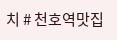치 # 천호역맛집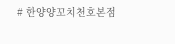# 한양양꼬치천호본점